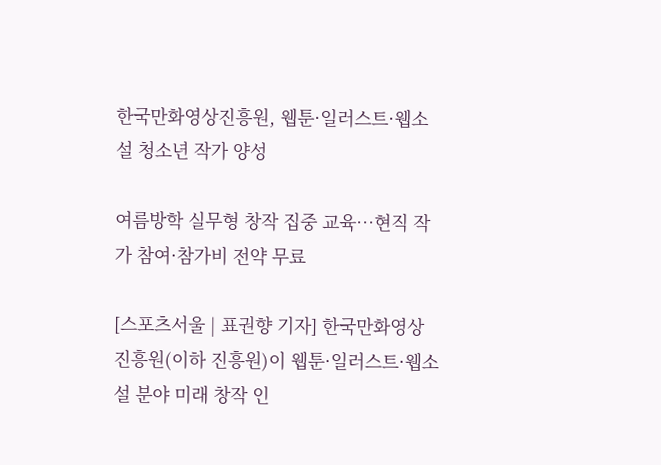한국만화영상진흥원, 웹툰·일러스트·웹소설 청소년 작가 양성

여름방학 실무형 창작 집중 교육…현직 작가 참여·참가비 전약 무료

[스포츠서울 | 표권향 기자] 한국만화영상진흥원(이하 진흥원)이 웹툰·일러스트·웹소설 분야 미래 창작 인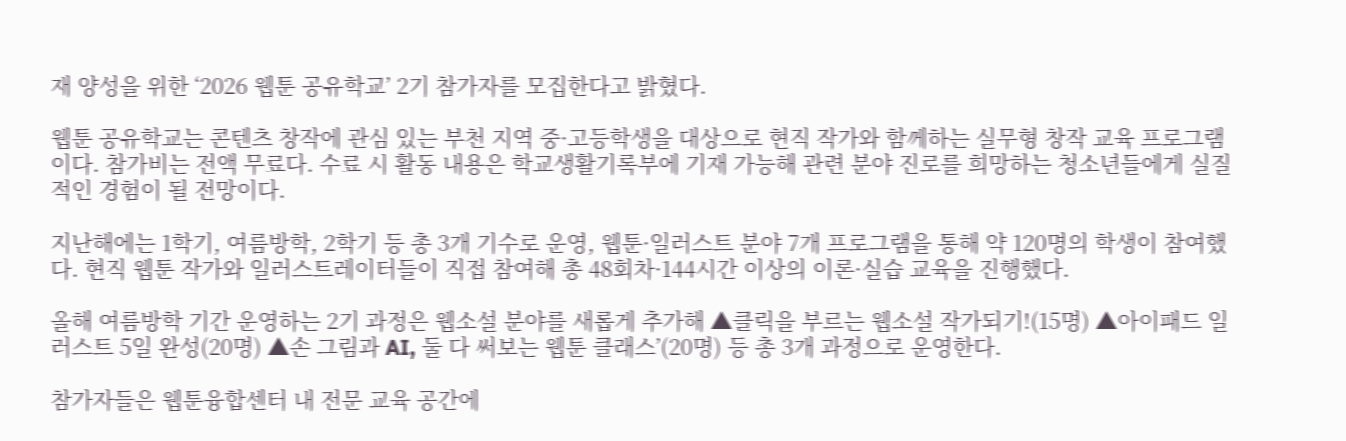재 양성을 위한 ‘2026 웹툰 공유학교’ 2기 참가자를 모집한다고 밝혔다.

웹툰 공유학교는 콘텐츠 창작에 관심 있는 부천 지역 중·고등학생을 대상으로 현직 작가와 함께하는 실무형 창작 교육 프로그램이다. 참가비는 전액 무료다. 수료 시 활동 내용은 학교생활기록부에 기재 가능해 관련 분야 진로를 희망하는 청소년들에게 실질적인 경험이 될 전망이다.

지난해에는 1학기, 여름방학, 2학기 등 총 3개 기수로 운영, 웹툰·일러스트 분야 7개 프로그램을 통해 약 120명의 학생이 참여했다. 현직 웹툰 작가와 일러스트레이터들이 직접 참여해 총 48회차·144시간 이상의 이론·실습 교육을 진행했다.

올해 여름방학 기간 운영하는 2기 과정은 웹소설 분야를 새롭게 추가해 ▲클릭을 부르는 웹소설 작가되기!(15명) ▲아이패드 일러스트 5일 완성(20명) ▲손 그림과 AI, 둘 다 써보는 웹툰 클래스’(20명) 등 총 3개 과정으로 운영한다.

참가자들은 웹툰융합센터 내 전문 교육 공간에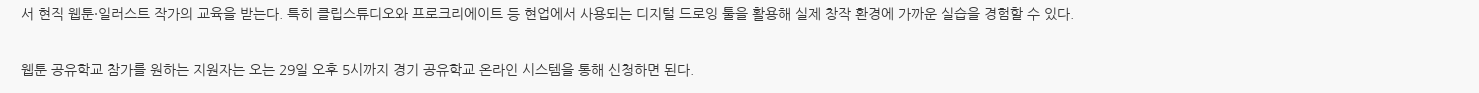서 현직 웹툰·일러스트 작가의 교육을 받는다. 특히 클립스튜디오와 프로크리에이트 등 현업에서 사용되는 디지털 드로잉 툴을 활용해 실제 창작 환경에 가까운 실습을 경험할 수 있다.

웹툰 공유학교 참가를 원하는 지원자는 오는 29일 오후 5시까지 경기 공유학교 온라인 시스템을 통해 신청하면 된다.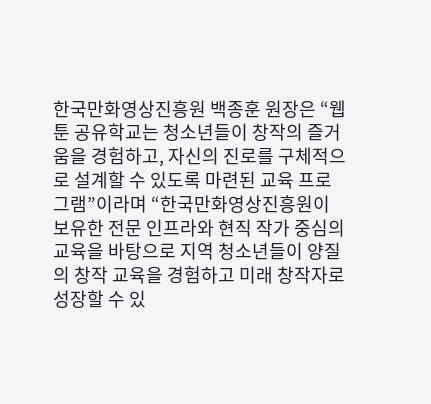한국만화영상진흥원 백종훈 원장은 “웹툰 공유학교는 청소년들이 창작의 즐거움을 경험하고, 자신의 진로를 구체적으로 설계할 수 있도록 마련된 교육 프로그램”이라며 “한국만화영상진흥원이 보유한 전문 인프라와 현직 작가 중심의 교육을 바탕으로 지역 청소년들이 양질의 창작 교육을 경험하고 미래 창작자로 성장할 수 있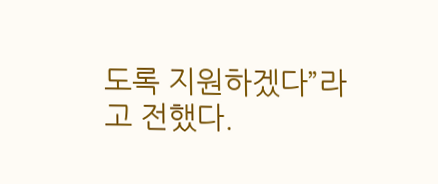도록 지원하겠다”라고 전했다.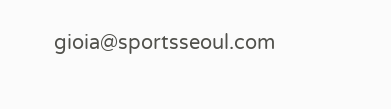gioia@sportsseoul.com